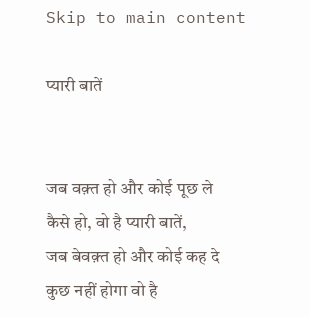Skip to main content

प्यारी बातें


जब वक़्त हो और कोई पूछ ले
कैसे हो, वो है प्यारी बातें,
जब बेवक़्त हो और कोई कह दे
कुछ नहीं होगा वो है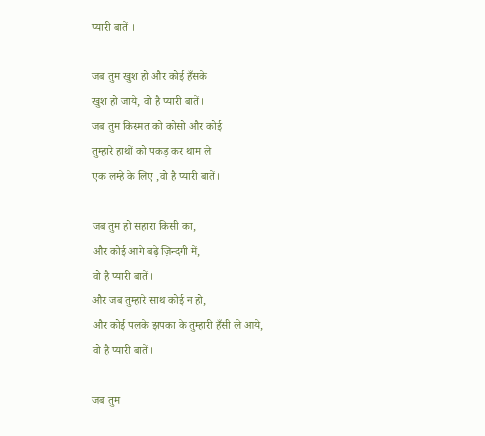प्यारी बातें ।

जब तुम खुश हो और कोई हँसके
खुश हो जाये, वो है प्यारी बातें।
जब तुम किस्मत को कोसो और कोई
तुम्हारे हाथों को पकड़ कर थाम ले
एक लम्हे के लिए ,वो है प्यारी बातें।

जब तुम हो सहारा किसी का,
और कोई आगे बढ़े ज़िन्दगी में,
वो है प्यारी बातें।
और जब तुम्हारे साथ कोई न हो,
और कोई पलके झपका के तुम्हारी हँसी ले आये,
वो है प्यारी बातें।

जब तुम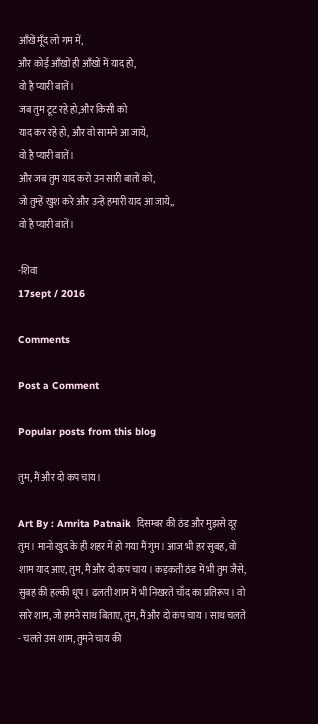आँखें मूँद लो गम में,
और कोई आँखों ही आँखों में याद हो,
वो है प्यारी बातें।
जब तुम टूट रहे हो,और किसी को
याद कर रहे हो, और वो सामने आ जाये,
वो है प्यारी बातें।
और जब तुम याद करो उन सारी बातों को,
जो तुम्हें खुश करे और उन्हें हमारी याद आ जाये,,
वो है प्यारी बातें।

-शिवा
17sept / 2016

Comments

Post a Comment

Popular posts from this blog

तुम, मैं और दो कप चाय।

Art By : Amrita Patnaik  दिसम्बर की ठंड और मुझसे दूर तुम। मानो खुद के ही शहर में हो गया मैं गुम। आज भी हर सुबह, वो शाम याद आए, तुम, मैं और दो कप चाय । कड़कती ठंड में भी तुम जैसे, सुबह की हल्की धूप। ढलती शाम में भी निखरते चाँद का प्रतिरूप। वो सारे शाम, जो हमने साथ बिताए, तुम, मैं और दो कप चाय । साथ चलते - चलते उस शाम, तुमने चाय की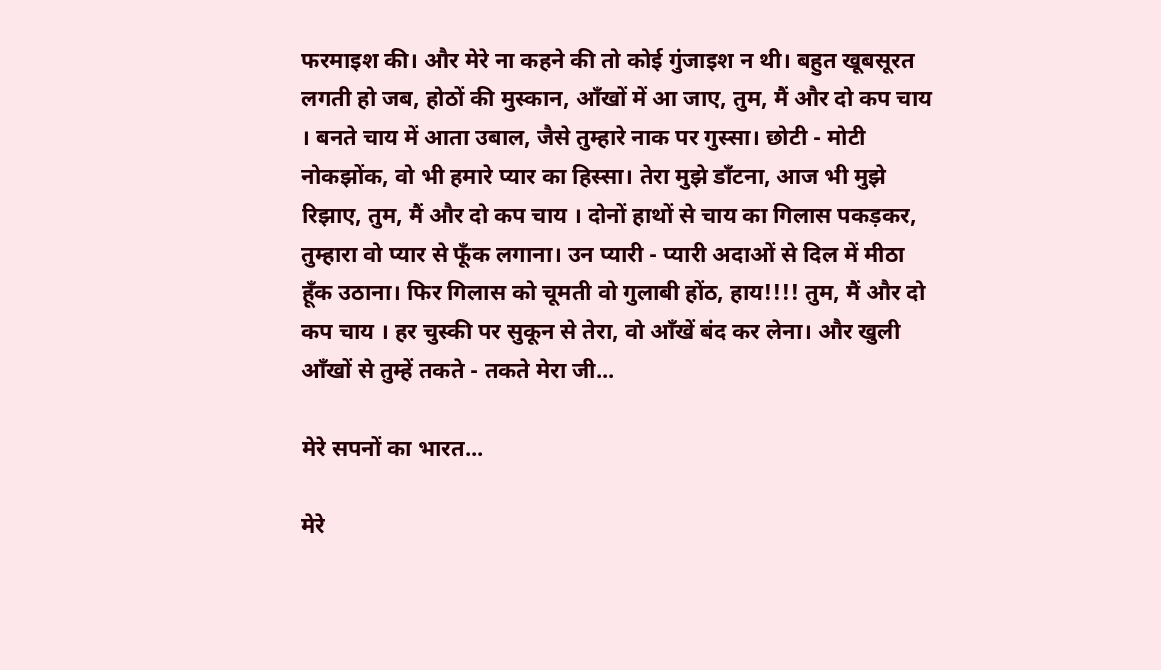फरमाइश की। और मेरे ना कहने की तो कोई गुंजाइश न थी। बहुत खूबसूरत लगती हो जब, होठों की मुस्कान, आँखों में आ जाए, तुम, मैं और दो कप चाय । बनते चाय में आता उबाल, जैसे तुम्हारे नाक पर गुस्सा। छोटी - मोटी नोकझोंक, वो भी हमारे प्यार का हिस्सा। तेरा मुझे डाँटना, आज भी मुझे रिझाए, तुम, मैं और दो कप चाय । दोनों हाथों से चाय का गिलास पकड़कर, तुम्हारा वो प्यार से फूँक लगाना। उन प्यारी - प्यारी अदाओं से दिल में मीठा हूँक उठाना। फिर गिलास को चूमती वो गुलाबी होंठ, हाय!!!! तुम, मैं और दो कप चाय । हर चुस्की पर सुकून से तेरा, वो आँखें बंद कर लेना। और खुली आँखों से तुम्हें तकते - तकते मेरा जी...

मेरे सपनों का भारत...

मेरे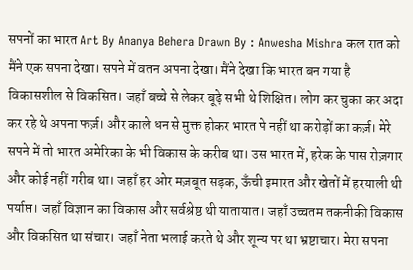सपनों का भारत Art By Ananya Behera Drawn By : Anwesha Mishra कल रात को मैंने एक सपना देखा। सपने में वतन अपना देखा। मैंने देखा कि भारत बन गया है विकासशील से विकसित। जहाँ बच्चे से लेकर बूढ़े सभी थे शिक्षित। लोग कर चुका कर अदा कर रहे थे अपना फर्ज़। और काले धन से मुक्त होकर भारत पे नहीं था करोड़ों का कर्ज़। मेरे सपने में तो भारत अमेरिका के भी विकास के करीब था। उस भारत में, हरेक के पास रोज़गार और कोई नहीं गरीब था। जहाँ हर ओर मज़बूत सड़क, ऊँची इमारत और खेतों में हरयाली थी पर्याप्त। जहाँ विज्ञान का विकास और सर्वश्रेष्ठ थी यातायात। जहाँ उच्चतम तकनीकी विकास और विकसित था संचार। जहाँ नेता भलाई करते थे और शून्य पर था भ्रष्टाचार। मेरा सपना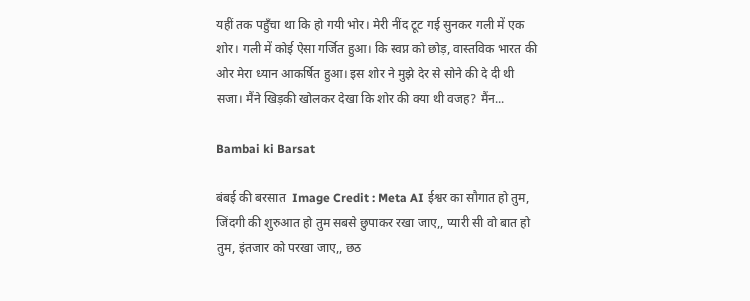यहीं तक पहुँचा था कि हो गयी भोर। मेरी नींद टूट गई सुनकर गली में एक शोर। गली में कोई ऐसा गर्जित हुआ। कि स्वप्न को छोड़, वास्तविक भारत की ओर मेरा ध्यान आकर्षित हुआ। इस शोर ने मुझे देर से सोने की दे दी थी सजा। मैंने खिड़की खोलकर देखा कि शोर की क्या थी वजह? मैंन...

Bambai ki Barsat

बंबई की बरसात  Image Credit : Meta AI ईश्वर का सौगात हो तुम, जिंदगी की शुरुआत हो तुम सबसे छुपाकर रखा जाए,, प्यारी सी वो बात हो तुम, इंतजार को परखा जाए,, छठ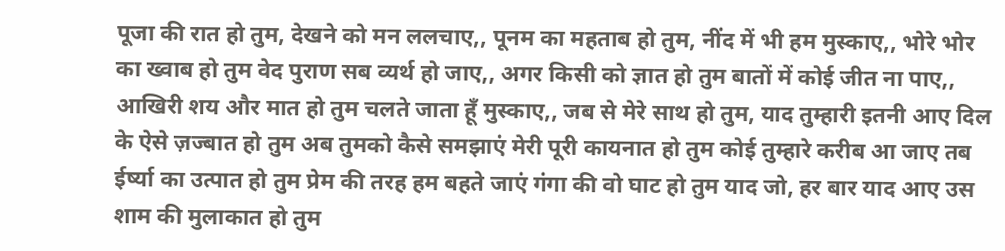पूजा की रात हो तुम, देखने को मन ललचाए,, पूनम का महताब हो तुम, नींद में भी हम मुस्काए,, भोरे भोर का ख्वाब हो तुम वेद पुराण सब व्यर्थ हो जाए,, अगर किसी को ज्ञात हो तुम बातों में कोई जीत ना पाए,, आखिरी शय और मात हो तुम चलते जाता हूँ मुस्काए,, जब से मेरे साथ हो तुम, याद तुम्हारी इतनी आए दिल के ऐसे ज़ज्बात हो तुम अब तुमको कैसे समझाएं मेरी पूरी कायनात हो तुम कोई तुम्हारे करीब आ जाए तब ईर्ष्या का उत्पात हो तुम प्रेम की तरह हम बहते जाएं गंगा की वो घाट हो तुम याद जो, हर बार याद आए उस शाम की मुलाकात हो तुम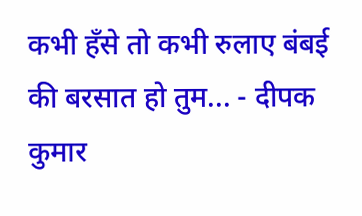कभी हँसे तो कभी रुलाए बंबई की बरसात हो तुम... - दीपक कुमार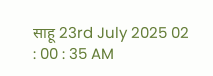साहू 23rd July 2025 02 : 00 : 35 AM